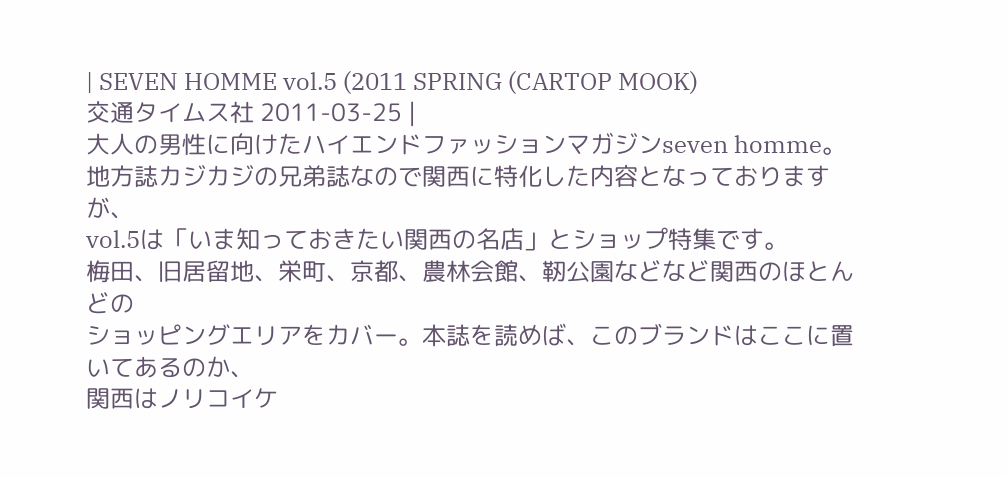| SEVEN HOMME vol.5 (2011 SPRING (CARTOP MOOK)
交通タイムス社 2011-03-25 |
大人の男性に向けたハイエンドファッションマガジンseven homme。
地方誌カジカジの兄弟誌なので関西に特化した内容となっておりますが、
vol.5は「いま知っておきたい関西の名店」とショップ特集です。
梅田、旧居留地、栄町、京都、農林会館、靭公園などなど関西のほとんどの
ショッピングエリアをカバー。本誌を読めば、このブランドはここに置いてあるのか、
関西はノリコイケ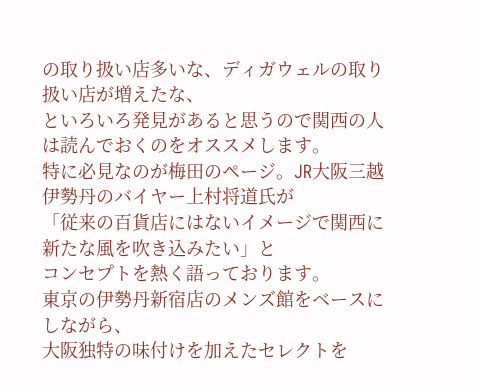の取り扱い店多いな、ディガウェルの取り扱い店が増えたな、
といろいろ発見があると思うので関西の人は読んでおくのをオススメします。
特に必見なのが梅田のページ。JR大阪三越伊勢丹のバイヤー上村将道氏が
「従来の百貨店にはないイメージで関西に新たな風を吹き込みたい」と
コンセプトを熱く語っております。
東京の伊勢丹新宿店のメンズ館をベースにしながら、
大阪独特の味付けを加えたセレクトを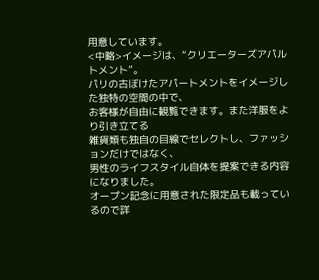用意しています。
<中略>イメージは、“クリエーターズアパルトメント”。
パリの古ぼけたアパートメントをイメージした独特の空間の中で、
お客様が自由に観覧できます。また洋服をより引き立てる
雑貨類も独自の目線でセレクトし、ファッションだけではなく、
男性のライフスタイル自体を提案できる内容になりました。
オープン記念に用意された限定品も載っているので詳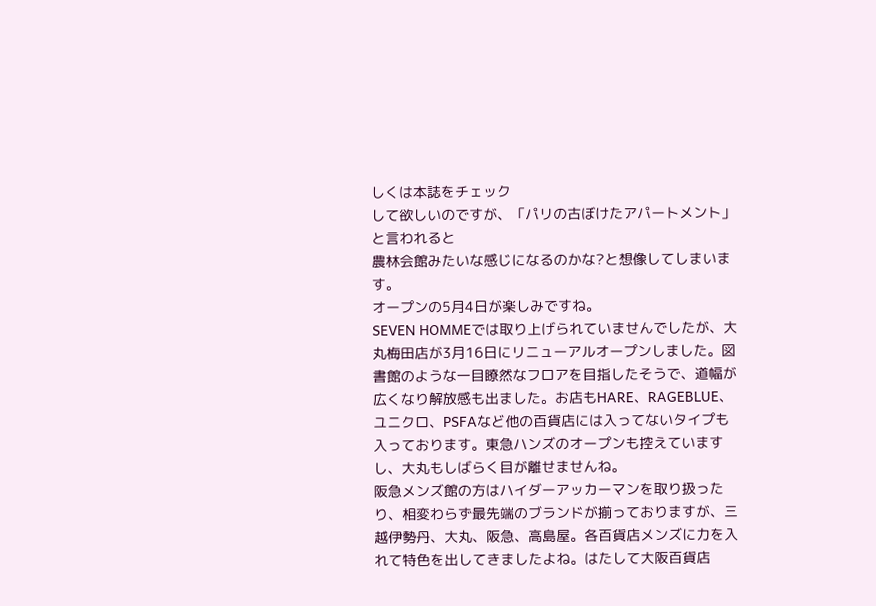しくは本誌をチェック
して欲しいのですが、「パリの古ぼけたアパートメント」と言われると
農林会館みたいな感じになるのかな?と想像してしまいます。
オープンの5月4日が楽しみですね。
SEVEN HOMMEでは取り上げられていませんでしたが、大丸梅田店が3月16日にリニューアルオープンしました。図書館のような一目瞭然なフロアを目指したそうで、道幅が広くなり解放感も出ました。お店もHARE、RAGEBLUE、ユニクロ、PSFAなど他の百貨店には入ってないタイプも入っております。東急ハンズのオープンも控えていますし、大丸もしばらく目が離せませんね。
阪急メンズ館の方はハイダーアッカーマンを取り扱ったり、相変わらず最先端のブランドが揃っておりますが、三越伊勢丹、大丸、阪急、高島屋。各百貨店メンズに力を入れて特色を出してきましたよね。はたして大阪百貨店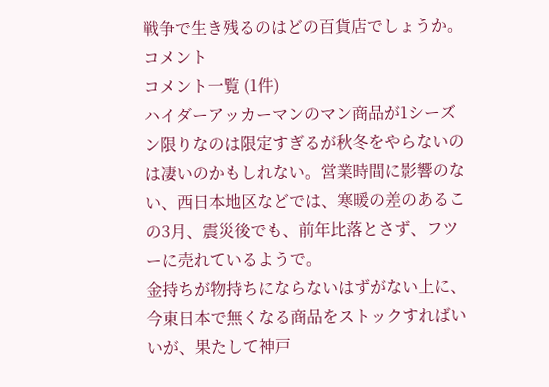戦争で生き残るのはどの百貨店でしょうか。
コメント
コメント一覧 (1件)
ハイダーアッカーマンのマン商品が1シーズン限りなのは限定すぎるが秋冬をやらないのは凄いのかもしれない。営業時間に影響のない、西日本地区などでは、寒暖の差のあるこの3月、震災後でも、前年比落とさず、フツーに売れているようで。
金持ちが物持ちにならないはずがない上に、
今東日本で無くなる商品をストックすればいいが、果たして神戸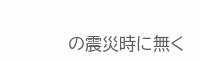の震災時に無く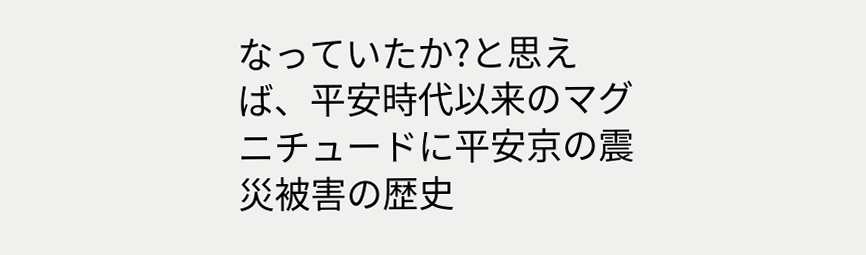なっていたか?と思えば、平安時代以来のマグニチュードに平安京の震災被害の歴史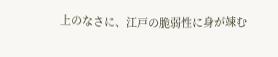上のなさに、江戸の脆弱性に身が竦む